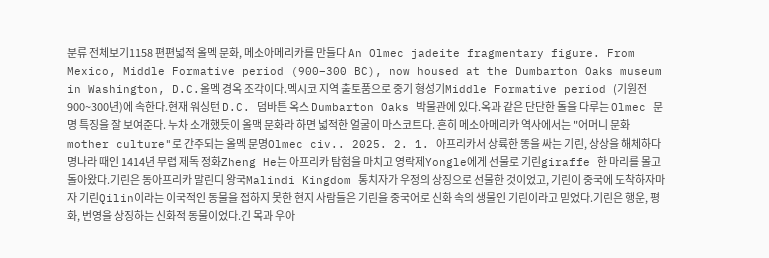분류 전체보기1158 편편넓적 올멕 문화, 메소아메리카를 만들다 An Olmec jadeite fragmentary figure. From Mexico, Middle Formative period (900–300 BC), now housed at the Dumbarton Oaks museum in Washington, D.C.올멕 경옥 조각이다.멕시코 지역 출토품으로 중기 형성기Middle Formative period (기원전 900~300년)에 속한다.현재 워싱턴 D.C. 덤바튼 옥스 Dumbarton Oaks 박물관에 있다.옥과 같은 단단한 돌을 다루는 Olmec 문명 특징을 잘 보여준다. 누차 소개했듯이 올맥 문화라 하면 넓적한 얼굴이 마스코트다. 흔히 메소아메리카 역사에서는 "어머니 문화mother culture"로 간주되는 올멕 문명Olmec civ.. 2025. 2. 1. 아프리카서 상륙한 똥을 싸는 기린, 상상을 해체하다 명나라 때인 1414년 무렵 제독 정화Zheng He는 아프리카 탐험을 마치고 영락제Yongle에게 선물로 기린giraffe 한 마리를 몰고 돌아왔다.기린은 동아프리카 말린디 왕국Malindi Kingdom 통치자가 우정의 상징으로 선물한 것이었고, 기린이 중국에 도착하자마자 기린Qilin이라는 이국적인 동물을 접하지 못한 현지 사람들은 기린을 중국어로 신화 속의 생물인 기린이라고 믿었다.기린은 행운, 평화, 번영을 상징하는 신화적 동물이었다.긴 목과 우아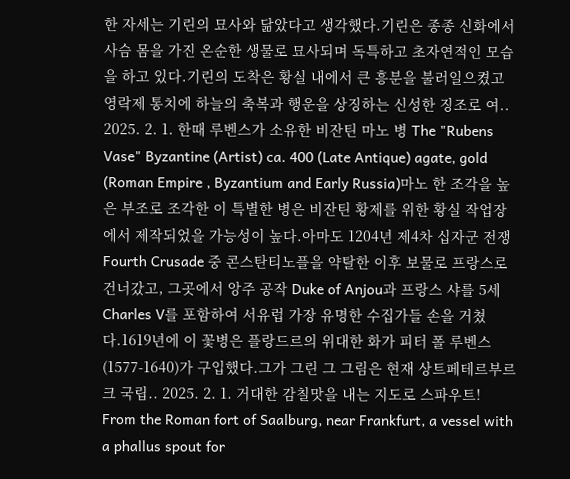한 자세는 기린의 묘사와 닮았다고 생각했다.기린은 종종 신화에서 사슴 몸을 가진 온순한 생물로 묘사되며 독특하고 초자연적인 모습을 하고 있다.기린의 도착은 황실 내에서 큰 흥분을 불러일으켰고 영락제 통치에 하늘의 축복과 행운을 상징하는 신성한 징조로 여.. 2025. 2. 1. 한때 루벤스가 소유한 비잔틴 마노 병 The "Rubens Vase" Byzantine (Artist) ca. 400 (Late Antique) agate, gold (Roman Empire , Byzantium and Early Russia)마노 한 조각을 높은 부조로 조각한 이 특별한 병은 비잔틴 황제를 위한 황실 작업장에서 제작되었을 가능성이 높다.아마도 1204년 제4차 십자군 전쟁 Fourth Crusade 중 콘스탄티노플을 약탈한 이후 보물로 프랑스로 건너갔고, 그곳에서 앙주 공작 Duke of Anjou과 프랑스 샤를 5세Charles V를 포함하여 서유럽 가장 유명한 수집가들 손을 거쳤다.1619년에 이 꽃병은 플랑드르의 위대한 화가 피터 폴 루벤스(1577-1640)가 구입했다.그가 그린 그 그림은 현재 상트페테르부르크 국립.. 2025. 2. 1. 거대한 감칠맛을 내는 지도로 스파우트! From the Roman fort of Saalburg, near Frankfurt, a vessel with a phallus spout for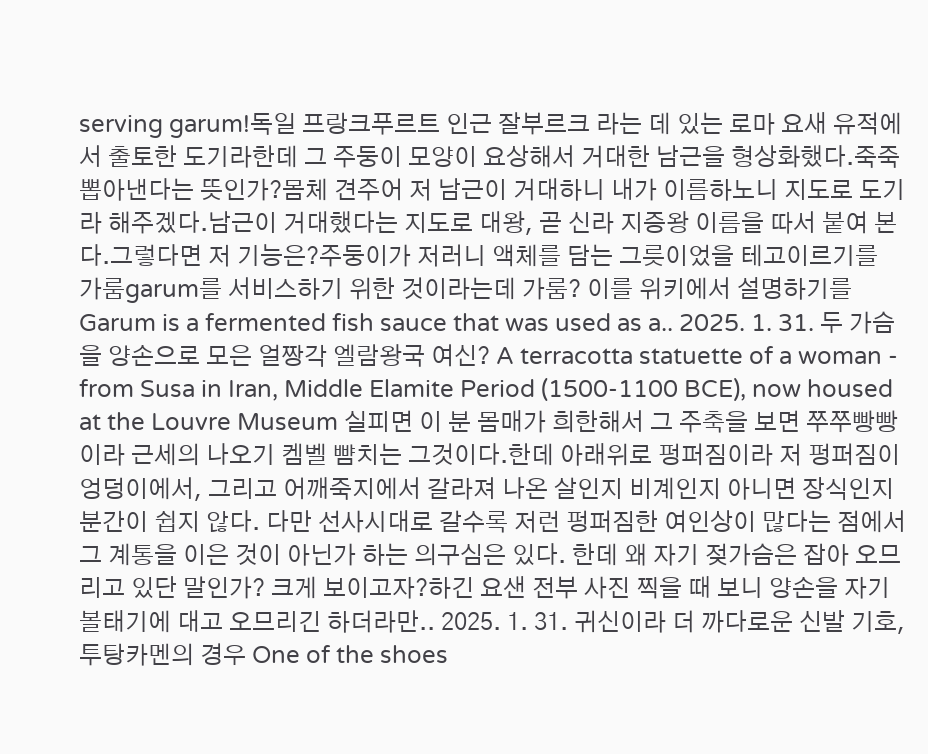serving garum!독일 프랑크푸르트 인근 잘부르크 라는 데 있는 로마 요새 유적에서 출토한 도기라한데 그 주둥이 모양이 요상해서 거대한 남근을 형상화했다.죽죽 뽑아낸다는 뜻인가?몸체 견주어 저 남근이 거대하니 내가 이름하노니 지도로 도기라 해주겠다.남근이 거대했다는 지도로 대왕, 곧 신라 지증왕 이름을 따서 붙여 본다.그렇다면 저 기능은?주둥이가 저러니 액체를 담는 그릇이었을 테고이르기를 가룸garum를 서비스하기 위한 것이라는데 가룸? 이를 위키에서 설명하기를 Garum is a fermented fish sauce that was used as a.. 2025. 1. 31. 두 가슴을 양손으로 모은 얼짱각 엘람왕국 여신? A terracotta statuette of a woman - from Susa in Iran, Middle Elamite Period (1500-1100 BCE), now housed at the Louvre Museum 실피면 이 분 몸매가 희한해서 그 주축을 보면 쭈쭈빵빵이라 근세의 나오기 켐벨 뺨치는 그것이다.한데 아래위로 펑퍼짐이라 저 펑퍼짐이 엉덩이에서, 그리고 어깨죽지에서 갈라져 나온 살인지 비계인지 아니면 장식인지 분간이 쉽지 않다. 다만 선사시대로 갈수록 저런 펑퍼짐한 여인상이 많다는 점에서 그 계통을 이은 것이 아닌가 하는 의구심은 있다. 한데 왜 자기 젖가슴은 잡아 오므리고 있단 말인가? 크게 보이고자?하긴 요샌 전부 사진 찍을 때 보니 양손을 자기 볼태기에 대고 오므리긴 하더라만.. 2025. 1. 31. 귀신이라 더 까다로운 신발 기호, 투탕카멘의 경우 One of the shoes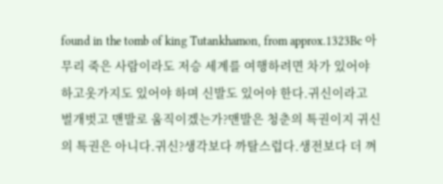found in the tomb of king Tutankhamon, from approx.1323Bc 아무리 죽은 사람이라도 저승 세계를 여행하려면 차가 있어야 하고옷가지도 있어야 하며 신발도 있어야 한다.귀신이라고 벌개벗고 맨발로 움직이겠는가?맨발은 청춘의 특권이지 귀신의 특권은 아니다.귀신?생각보다 까탈스럽다.생전보다 더 껴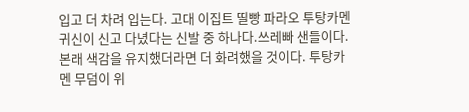입고 더 차려 입는다. 고대 이집트 띨빵 파라오 투탕카멘 귀신이 신고 다녔다는 신발 중 하나다.쓰레빠 샌들이다. 본래 색감을 유지했더라면 더 화려했을 것이다. 투탕카멘 무덤이 위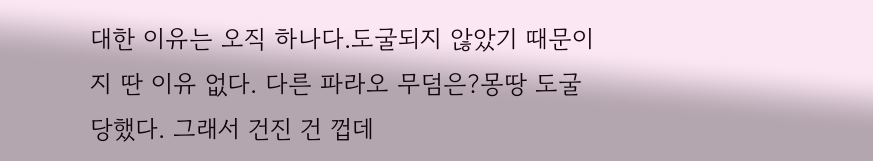대한 이유는 오직 하나다.도굴되지 않았기 때문이지 딴 이유 없다. 다른 파라오 무덤은?몽땅 도굴당했다. 그래서 건진 건 껍데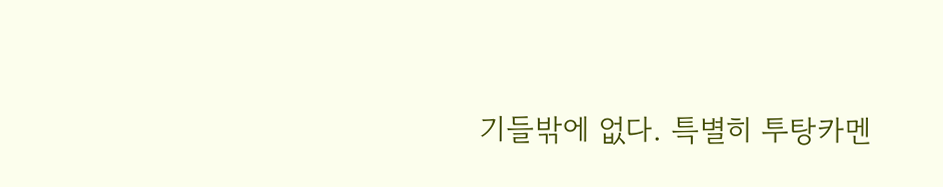기들밖에 없다. 특별히 투탕카멘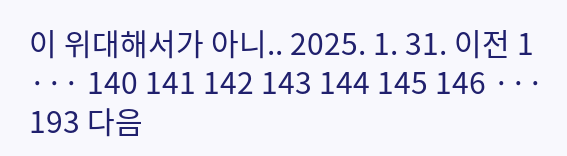이 위대해서가 아니.. 2025. 1. 31. 이전 1 ··· 140 141 142 143 144 145 146 ··· 193 다음